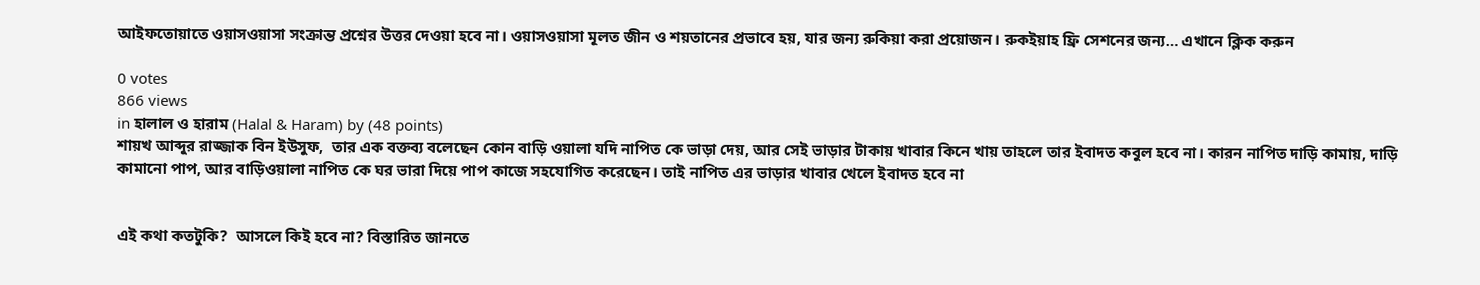আইফতোয়াতে ওয়াসওয়াসা সংক্রান্ত প্রশ্নের উত্তর দেওয়া হবে না। ওয়াসওয়াসা মূলত জীন ও শয়তানের প্রভাবে হয়, যার জন্য রুকিয়া করা প্রয়োজন। রুকইয়াহ ফ্রি সেশনের জন্য… এখানে ক্লিক করুন

0 votes
866 views
in হালাল ও হারাম (Halal & Haram) by (48 points)
শায়খ আব্দুর রাজ্জাক বিন ইউসুফ,  তার এক বক্তব্য বলেছেন কোন বাড়ি ওয়ালা যদি নাপিত কে ভাড়া দেয়, আর সেই ভাড়ার টাকায় খাবার কিনে খায় তাহলে তার ইবাদত কবুল হবে না। কারন নাপিত দাড়ি কামায়, দাড়ি কামানো পাপ, আর বাড়িওয়ালা নাপিত কে ঘর ভারা দিয়ে পাপ কাজে সহযোগিত করেছেন। তাই নাপিত এর ভাড়ার খাবার খেলে ইবাদত হবে না


এই কথা কতটুকি?  আসলে কিই হবে না? বিস্তারিত জানতে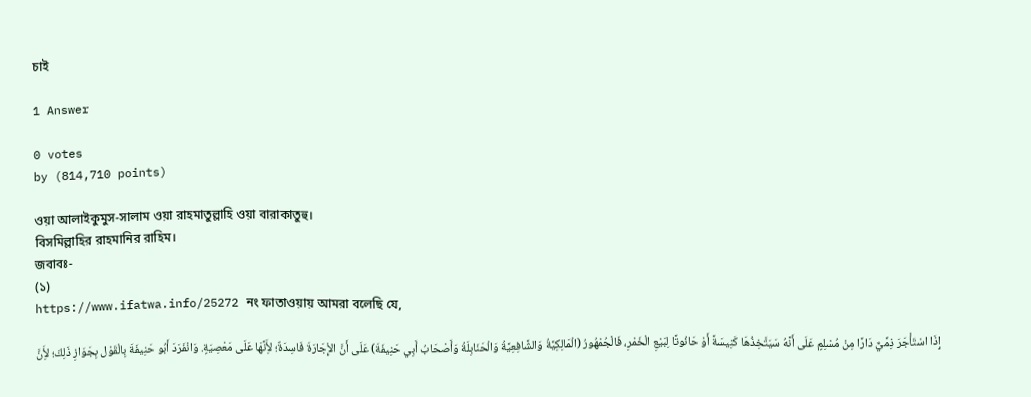চাই

1 Answer

0 votes
by (814,710 points)

ওয়া আলাইকুমুস-সালাম ওয়া রাহমাতুল্লাহি ওয়া বারাকাতুহু।
বিসমিল্লাহির রাহমানির রাহিম।
জবাবঃ-
(১)
https://www.ifatwa.info/25272 নং ফাতাওয়ায় আমরা বলেছি যে,

إِذَا اسْتَأْجَرَ ذِمِّيٌّ دَارًا مِنْ مُسْلِمٍ عَلَى أَنَّهُ سَيَتَّخِذُهَا كَنِيسَةً أَوْ حَانُوتًا لِبَيْعِ الْخَمْرِ، فَالْجُمْهُورُ (الْمَالِكِيَّةُ وَالشَّافِعِيَّةُ وَالْحَنَابِلَةُ وَأَصْحَابُ أَبِي حَنِيفَةَ) عَلَى أَنَّ الإِْجَارَةَ فَاسِدَةٌ؛ لأَِنَّهَا عَلَى مَعْصِيَةٍ. وَانْفَرَدَ أَبُو حَنِيفَةَ بِالْقَوْل بِجَوَازِ ذَلِكَ؛ لأَِنَّ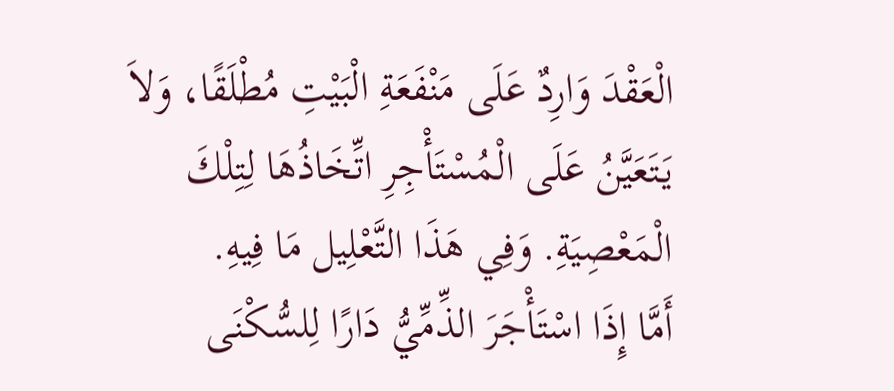الْعَقْدَ وَارِدٌ عَلَى مَنْفَعَةِ الْبَيْتِ مُطْلَقًا، وَلاَ يَتَعَيَّنُ عَلَى الْمُسْتَأْجِرِ اتِّخَاذُهَا لِتِلْكَ الْمَعْصِيَةِ. وَفِي هَذَا التَّعْلِيل مَا فِيهِ.
أَمَّا إِذَا اسْتَأْجَرَ الذِّمِّيُّ دَارًا لِلسُّكْنَى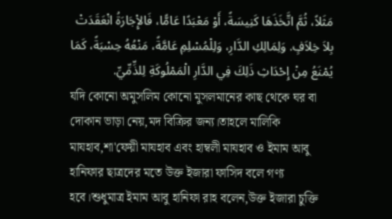مَثَلاً، ثُمَّ اتَّخَذَهَا كَنِيسَةً، أَوْ مَعْبَدًا عَامًّا، فَالإِْجَارَةُ انْعَقَدَتْ بِلاَ خِلاَفٍ. وَلِمَالِكِ الدَّارِ، وَلِلْمُسْلِمِ عَامَّةً، مَنْعُهُ حِسْبَةً، كَمَا يُمْنَعُ مِنْ إِحْدَاثِ ذَلِكَ فِي الدَّارِ الْمَمْلُوكَةِ لِلذِّمِّيِّ.
যদি কোনো অমুসলিম কোনো মুসলমানের কাছ থেকে ঘর বা দোকান ভাড়া নেয়,মদ বিক্রির জন্য।তাহলে মালিকি মাযহাব,শা'ফেয়ী মাযহাব এবং হাম্বলী মাযহাব ও ইমাম আবু হানিফার ছাত্রদের মতে উক্ত ইজারা ফাসিদ বলে গণ্য হবে।শুধুমাত্র ইমাম আবু হানিফা রাহ বলেন,উক্ত ইজারা চুক্তি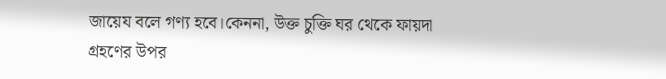জায়েয বলে গণ্য হবে।কেননা, উক্ত চুক্তি ঘর থেকে ফায়দা গ্রহণের উপর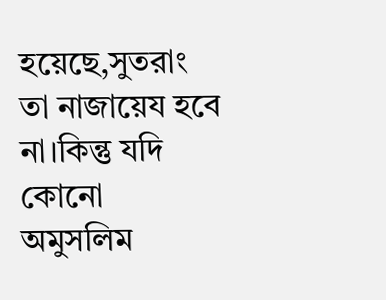হয়েছে,সুতরাং তা নাজায়েয হবে না।কিন্তু যদি কোনো অমুসলিম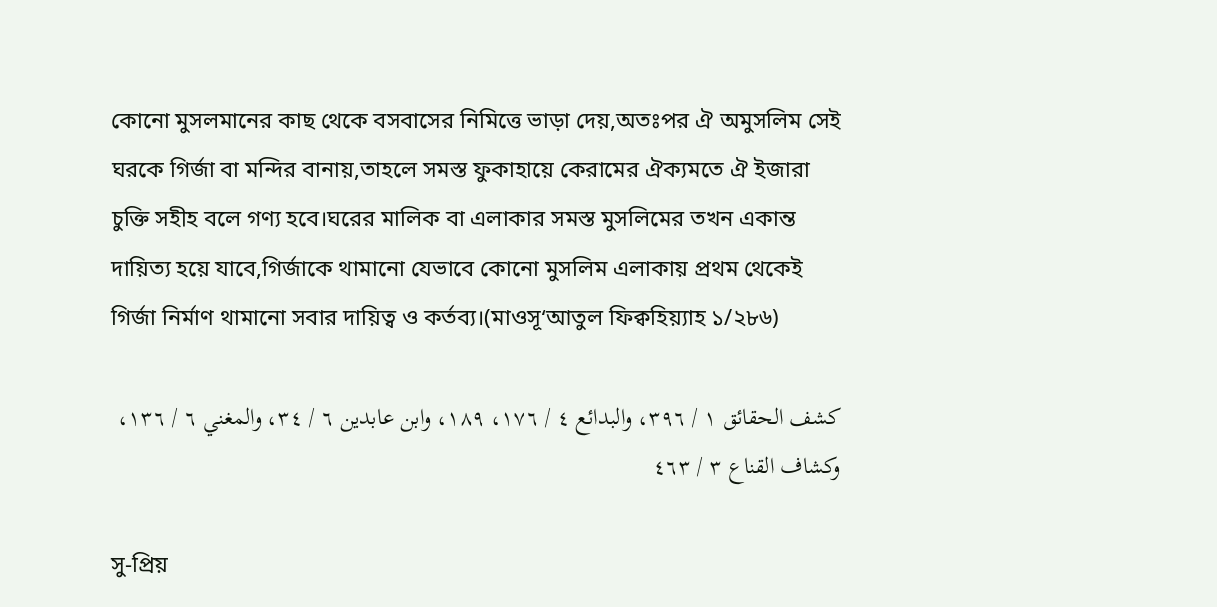কোনো মুসলমানের কাছ থেকে বসবাসের নিমিত্তে ভাড়া দেয়,অতঃপর ঐ অমুসলিম সেই ঘরকে গির্জা বা মন্দির বানায়,তাহলে সমস্ত ফুকাহায়ে কেরামের ঐক্যমতে ঐ ইজারা চুক্তি সহীহ বলে গণ্য হবে।ঘরের মালিক বা এলাকার সমস্ত মুসলিমের তখন একান্ত দায়িত্য হয়ে যাবে,গির্জাকে থামানো যেভাবে কোনো মুসলিম এলাকায় প্রথম থেকেই গির্জা নির্মাণ থামানো সবার দায়িত্ব ও কর্তব্য।(মাওসূ‘আতুল ফিক্বহিয়্যাহ ১/২৮৬)

كشف الحقائق ١ / ٣٩٦، والبدائع ٤ / ١٧٦، ١٨٩، وابن عابدين ٦ / ٣٤، والمغني ٦ / ١٣٦، وكشاف القناع ٣ / ٤٦٣

সু-প্রিয়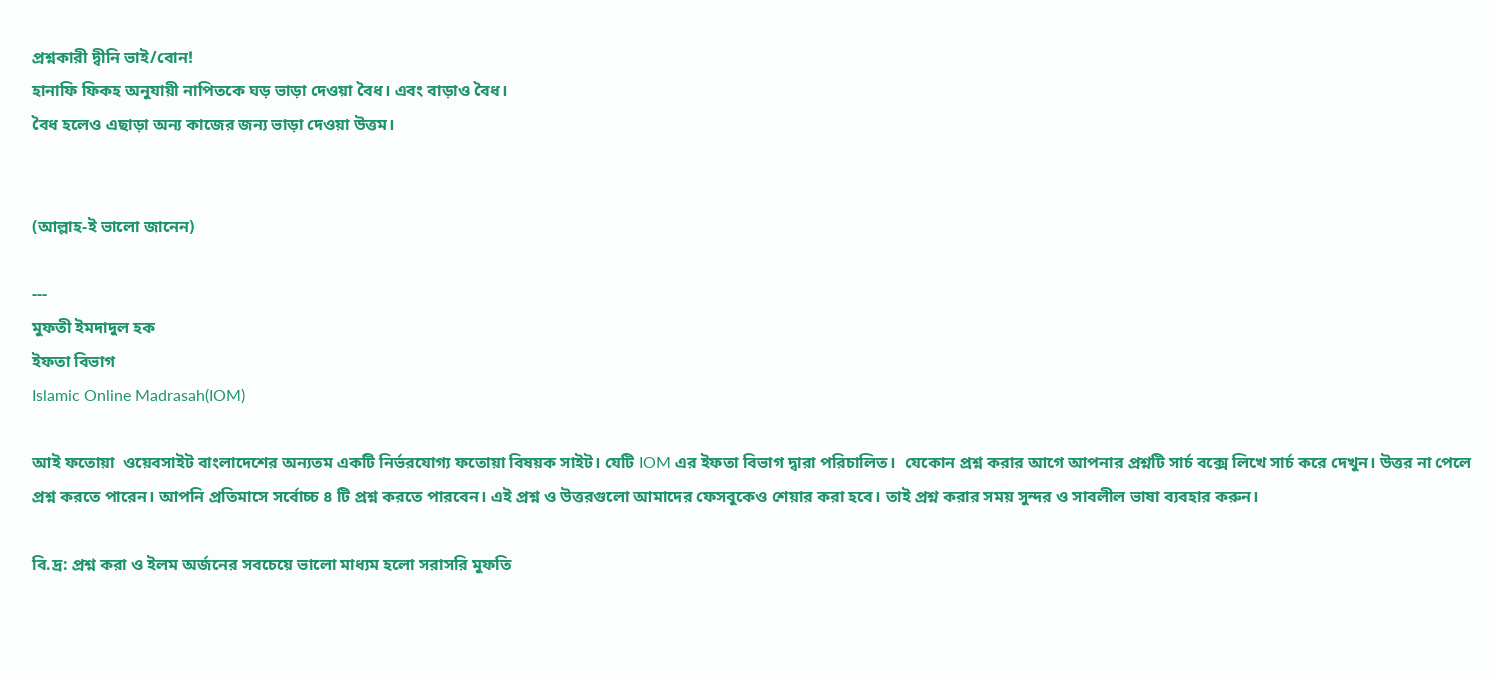প্রশ্নকারী দ্বীনি ভাই/বোন!
হানাফি ফিকহ অনুযায়ী নাপিতকে ঘড় ভাড়া দেওয়া বৈধ। এবং বাড়াও বৈধ।
বৈধ হলেও এছাড়া অন্য কাজের জন্য ভাড়া দেওয়া উত্তম।


(আল্লাহ-ই ভালো জানেন)

---
মুফতী ইমদাদুল হক
ইফতা বিভাগ
Islamic Online Madrasah(IOM)

আই ফতোয়া  ওয়েবসাইট বাংলাদেশের অন্যতম একটি নির্ভরযোগ্য ফতোয়া বিষয়ক সাইট। যেটি IOM এর ইফতা বিভাগ দ্বারা পরিচালিত।  যেকোন প্রশ্ন করার আগে আপনার প্রশ্নটি সার্চ বক্সে লিখে সার্চ করে দেখুন। উত্তর না পেলে প্রশ্ন করতে পারেন। আপনি প্রতিমাসে সর্বোচ্চ ৪ টি প্রশ্ন করতে পারবেন। এই প্রশ্ন ও উত্তরগুলো আমাদের ফেসবুকেও শেয়ার করা হবে। তাই প্রশ্ন করার সময় সুন্দর ও সাবলীল ভাষা ব্যবহার করুন।

বি.দ্র: প্রশ্ন করা ও ইলম অর্জনের সবচেয়ে ভালো মাধ্যম হলো সরাসরি মুফতি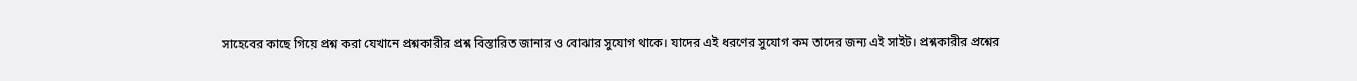সাহেবের কাছে গিয়ে প্রশ্ন করা যেখানে প্রশ্নকারীর প্রশ্ন বিস্তারিত জানার ও বোঝার সুযোগ থাকে। যাদের এই ধরণের সুযোগ কম তাদের জন্য এই সাইট। প্রশ্নকারীর প্রশ্নের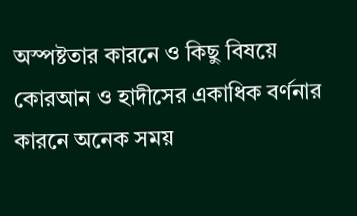অস্পষ্টতার কারনে ও কিছু বিষয়ে কোরআন ও হাদীসের একাধিক বর্ণনার কারনে অনেক সময়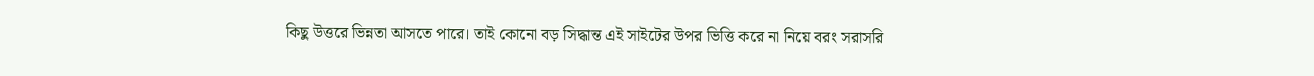কিছু উত্তরে ভিন্নতা আসতে পারে। তাই কোনো বড় সিদ্ধান্ত এই সাইটের উপর ভিত্তি করে না নিয়ে বরং সরাসরি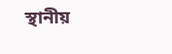স্থানীয়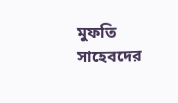মুফতি সাহেবদের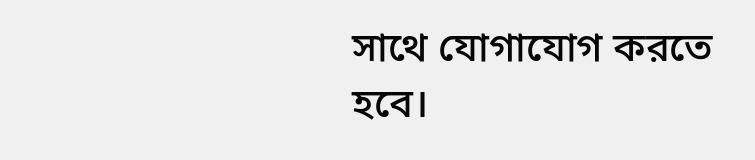সাথে যোগাযোগ করতে হবে।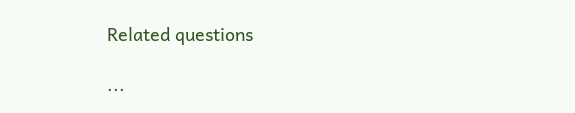Related questions

...